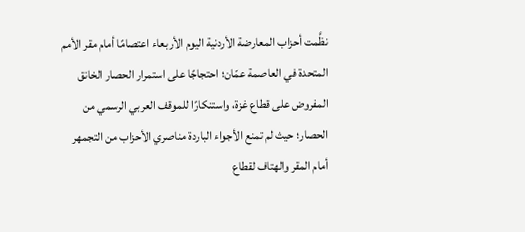نظَّمت أحزاب المعارضة الأردنية اليوم الأربعاء اعتصامًا أمام مقر الأمم المتحدة في العاصمة عمّان؛ احتجاجًا على استمرار الحصار الخانق المفروض على قطاع غزة، واستنكارًا للموقف العربي الرسمي من الحصار؛ حيث لم تمنع الأجواء الباردة مناصري الأحزاب من التجمهر أمام المقر والهتاف لقطاع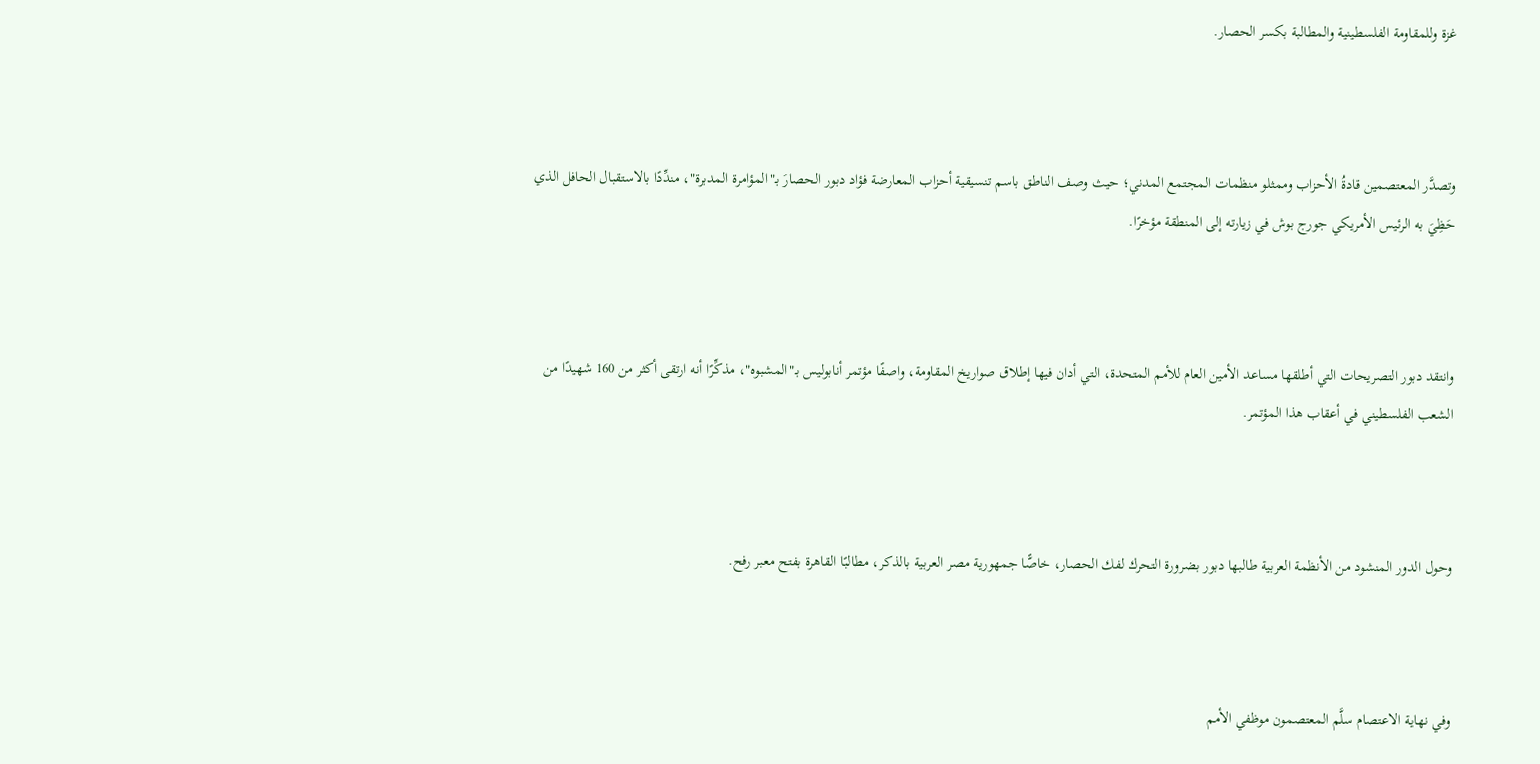غزة وللمقاومة الفلسطينية والمطالبة بكسر الحصار.



وتصدَّر المعتصمين قادةُ الأحزاب وممثلو منظمات المجتمع المدني؛ حيث وصف الناطق باسم تنسيقية أحزاب المعارضة فؤاد دبور الحصارَ بـ"المؤامرة المدبرة"، مندِّدًا بالاستقبال الحافل الذي حَظِيَ به الرئيس الأمريكي جورج بوش في زيارته إلى المنطقة مؤخرًا.



وانتقد دبور التصريحات التي أطلقها مساعد الأمين العام للأمم المتحدة، التي أدان فيها إطلاق صواريخ المقاومة، واصفًا مؤتمر أنابوليس بـ"المشبوه"، مذكِّرًا أنه ارتقى أكثر من 160 شهيدًا من الشعب الفلسطيني في أعقاب هذا المؤتمر.



وحول الدور المنشود من الأنظمة العربية طالبها دبور بضرورة التحرك لفك الحصار، خاصًّا جمهورية مصر العربية بالذكر، مطالبًا القاهرة بفتح معبر رفح.



وفي نهاية الاعتصام سلَّم المعتصمون موظفي الأمم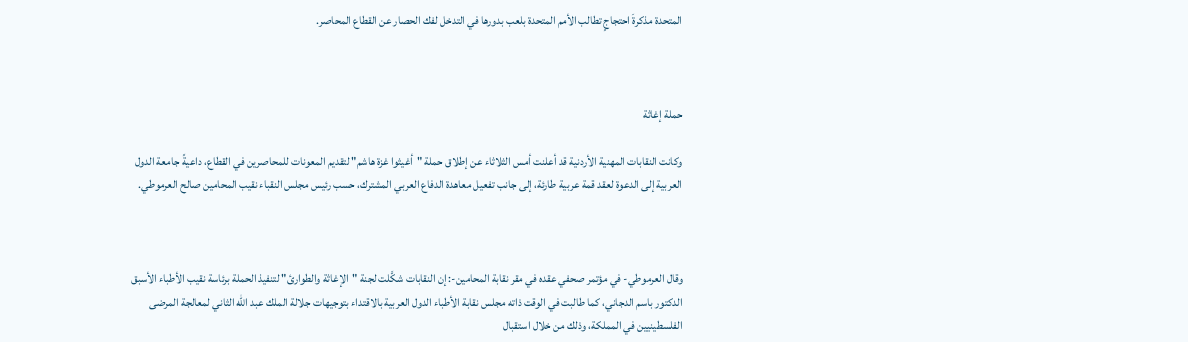المتحدة مذكرةَ احتجاجٍ تطالب الأمم المتحدة بلعب بدورها في التدخل لفك الحصار عن القطاع المحاصر.



حملة إغاثة

وكانت النقابات المهنية الأردنية قد أعلنت أمس الثلاثاء عن إطلاق حملة "أغيثوا غزة هاشم" لتقديم المعونات للمحاصرين في القطاع، داعيةً جامعة الدول العربية إلى الدعوة لعقد قمة عربية طارئة، إلى جانب تفعيل معاهدة الدفاع العربي المشترك، حسب رئيس مجلس النقباء نقيب المحامين صالح العرموطي.



وقال العرموطي- في مؤتمر صحفي عقده في مقر نقابة المحامين-: إن النقابات شكَّلت لجنة "الإغاثة والطوارئ" لتنفيذ الحملة برئاسة نقيب الأطباء الأسبق الدكتور باسم الدجاني، كما طالبت في الوقت ذاته مجلس نقابة الأطباء الدول العربية بالاقتداء بتوجيهات جلالة الملك عبد الله الثاني لمعالجة المرضى الفلسطينيين في المملكة، وذلك من خلال استقبال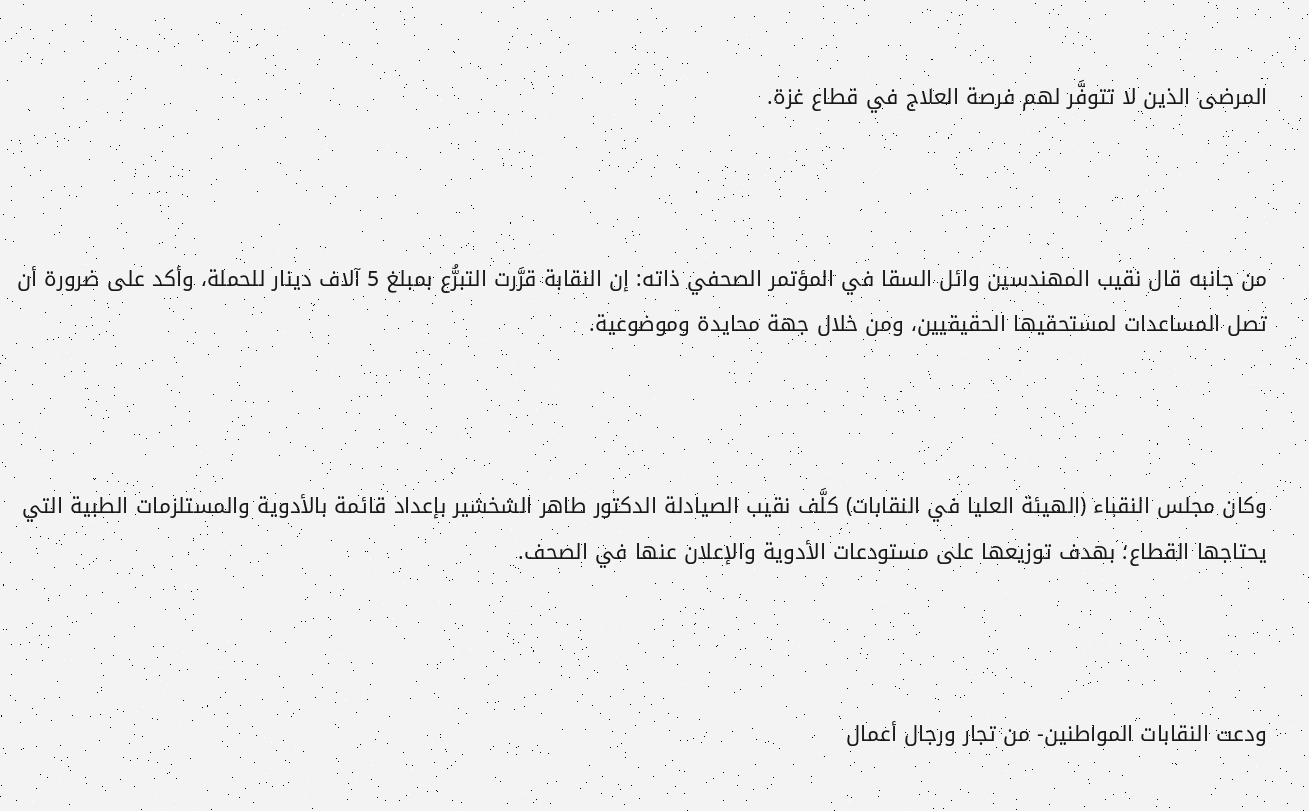المرضى الذين لا تتوفَّر لهم فرصة العلاج في قطاع غزة.



من جانبه قال نقيب المهندسين وائل السقا في المؤتمر الصحفي ذاته: إن النقابة قرَّرت التبرُّع بمبلغ 5 آلاف دينار للحملة، وأكد على ضرورة أن تصل المساعدات لمستحقيها الحقيقيين، ومن خلال جهة محايدة وموضوعية.



وكان مجلس النقباء (الهيئة العليا في النقابات) كلَّف نقيب الصيادلة الدكتور طاهر الشخشير بإعداد قائمة بالأدوية والمستلزمات الطبية التي يحتاجها القطاع؛ بهدف توزيعها على مستودعات الأدوية والإعلان عنها في الصحف.



ودعت النقابات المواطنين- من تجار ورجال أعمال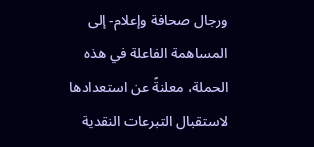ورجال صحافة وإعلام- إلى المساهمة الفاعلة في هذه الحملة، معلنةً عن استعدادها لاستقبال التبرعات النقدية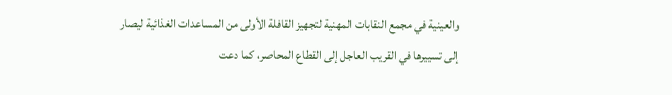والعينية في مجمع النقابات المهنية لتجهيز القافلة الأولى من المساعدات الغذائية ليصار إلى تسييرها في القريب العاجل إلى القطاع المحاصر، كما دعت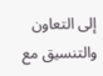إلى التعاون والتنسيق مع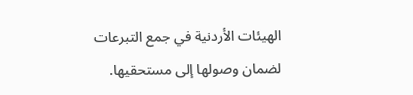الهيئات الأردنية في جمع التبرعات لضمان وصولها إلى مستحقيها.